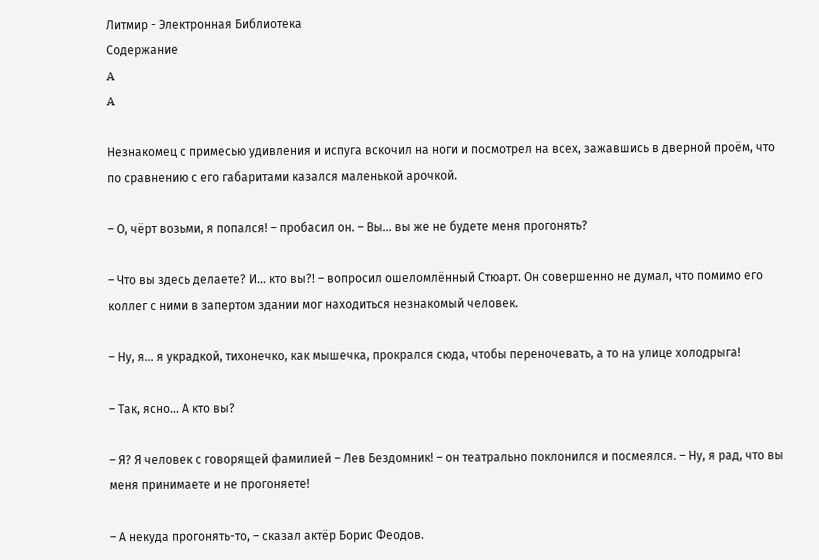Литмир - Электронная Библиотека
Содержание
A
A

Незнакомец с примесью удивления и испуга вскочил на ноги и посмотрел на всех, зажавшись в дверной проём, что по сравнению с его габаритами казался маленькой арочкой.

– О, чёрт возьми, я попался! – пробасил он. – Вы... вы же не будете меня прогонять?

– Что вы здесь делаете? И... кто вы?! – вопросил ошеломлённый Стюарт. Он совершенно не думал, что помимо его коллег с ними в запертом здании мог находиться незнакомый человек.

– Ну, я... я украдкой, тихонечко, как мышечка, прокрался сюда, чтобы переночевать, а то на улице холодрыга!

– Так, ясно... А кто вы?

– Я? Я человек с говорящей фамилией – Лев Бездомник! – он театрально поклонился и посмеялся. – Ну, я рад, что вы меня принимаете и не прогоняете!

– А некуда прогонять-то, – сказал актёр Борис Феодов.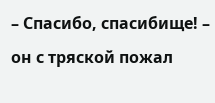– Спасибо, спасибище! – он с тряской пожал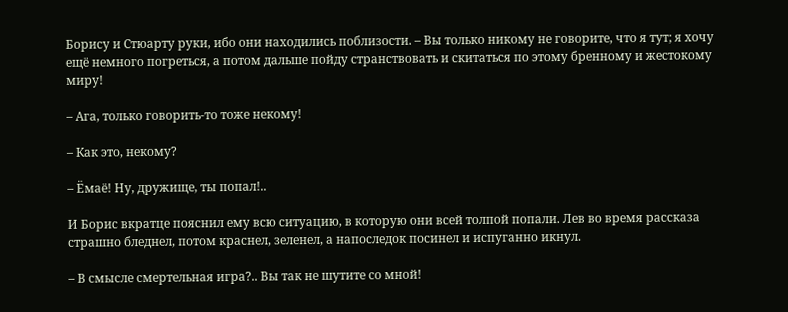Борису и Стюарту руки, ибо они находились поблизости. – Вы только никому не говорите, что я тут; я хочу ещё немного погреться, а потом дальше пойду странствовать и скитаться по этому бренному и жестокому миру!

– Ага, только говорить-то тоже некому!

– Как это, некому?

– Ёмаё! Ну, дружище, ты попал!..

И Борис вкратце пояснил ему всю ситуацию, в которую они всей толпой попали. Лев во время рассказа страшно бледнел, потом краснел, зеленел, а напоследок посинел и испуганно икнул.

– В смысле смертельная игра?.. Вы так не шутите со мной!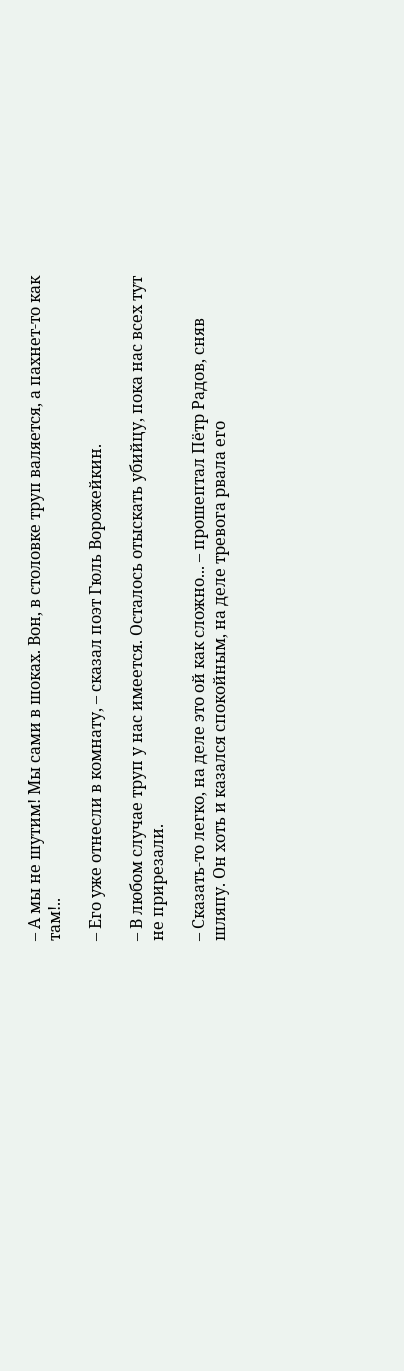– А мы не шутим! Мы сами в шоках. Вон, в столовке труп валяется, а пахнет-то как там!..

– Его уже отнесли в комнату, – сказал поэт Гюль Ворожейкин.

– В любом случае труп у нас имеется. Осталось отыскать убийцу, пока нас всех тут не прирезали.

– Сказать-то легко, на деле это ой как сложно... – прошептал Пётр Радов, сняв шляпу. Он хоть и казался спокойным, на деле тревога рвала его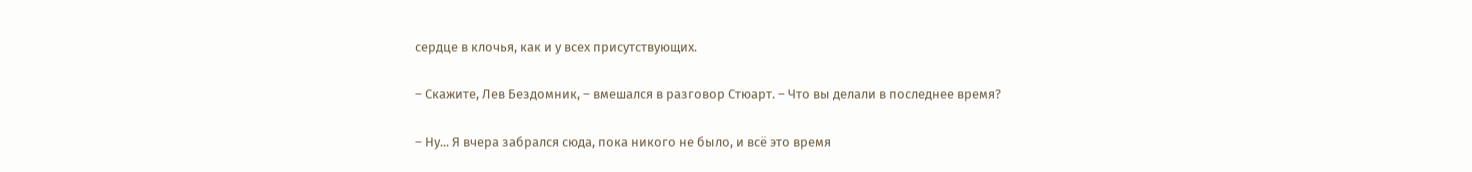сердце в клочья, как и у всех присутствующих.

– Скажите, Лев Бездомник, – вмешался в разговор Стюарт. – Что вы делали в последнее время?

– Ну... Я вчера забрался сюда, пока никого не было, и всё это время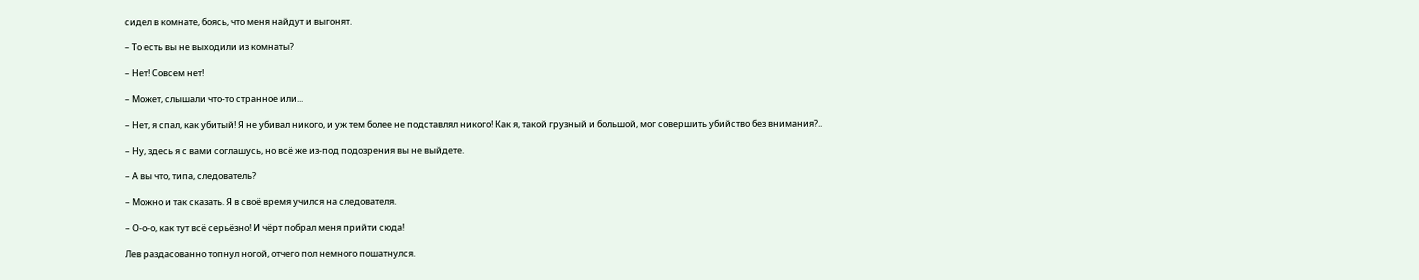сидел в комнате, боясь, что меня найдут и выгонят.

– То есть вы не выходили из комнаты?

– Нет! Совсем нет!

– Может, слышали что-то странное или...

– Нет, я спал, как убитый! Я не убивал никого, и уж тем более не подставлял никого! Как я, такой грузный и большой, мог совершить убийство без внимания?..

– Ну, здесь я с вами соглашусь, но всё же из-под подозрения вы не выйдете.

– А вы что, типа, следователь?

– Можно и так сказать. Я в своё время учился на следователя.

– О-о-о, как тут всё серьёзно! И чёрт побрал меня прийти сюда!

Лев раздасованно топнул ногой, отчего пол немного пошатнулся.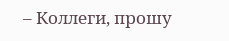– Коллеги, прошу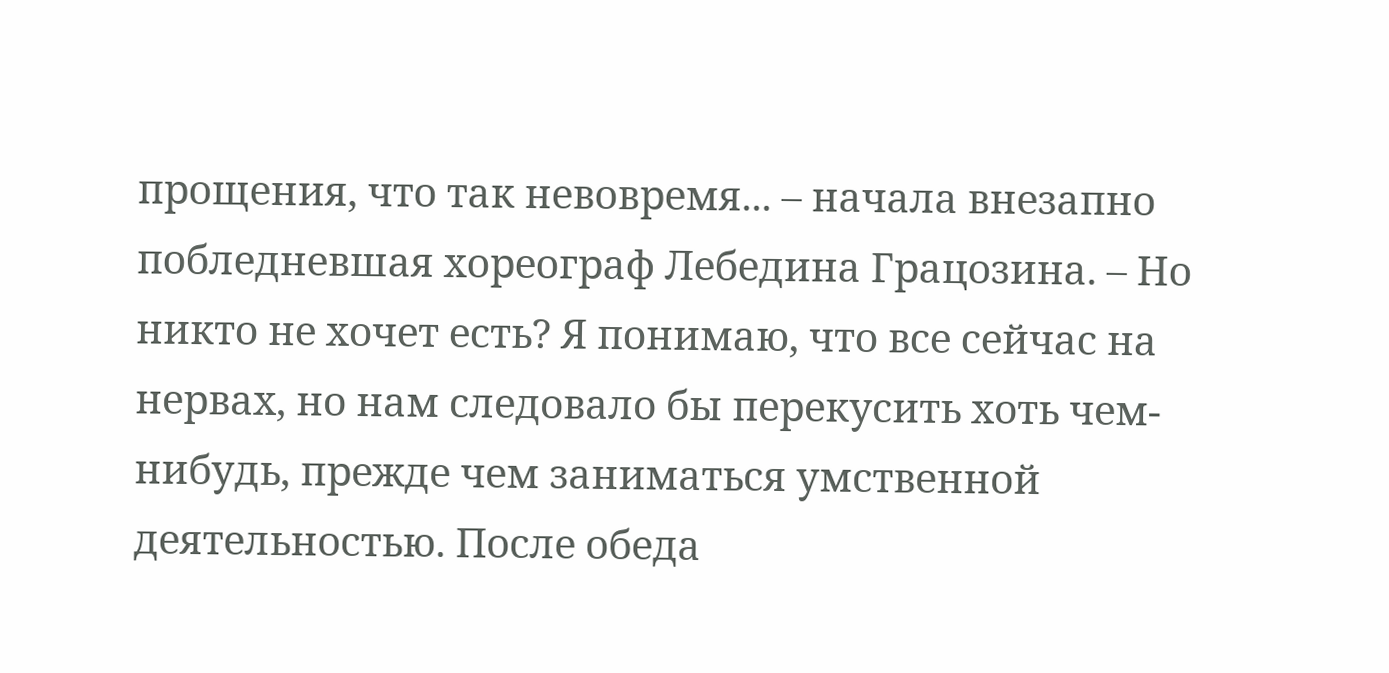прощения, что так невовремя... – начала внезапно побледневшая хореограф Лебедина Грацозина. – Но никто не хочет есть? Я понимаю, что все сейчас на нервах, но нам следовало бы перекусить хоть чем-нибудь, прежде чем заниматься умственной деятельностью. После обеда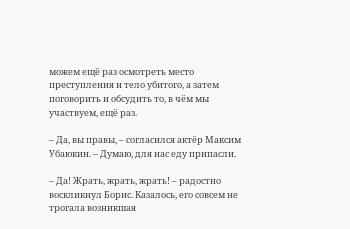можем ещё раз осмотреть место преступления и тело убитого, а затем поговорить и обсудить то, в чём мы участвуем, ещё раз.

– Да, вы правы, – согласился актёр Максим Убаюкин. – Думаю, для нас еду припасли.

– Да! Жрать, жрать, жрать! – радостно воскликнул Борис. Казалось, его совсем не трогала возникшая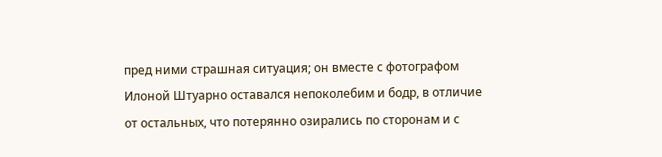пред ними страшная ситуация; он вместе с фотографом Илоной Штуарно оставался непоколебим и бодр, в отличие от остальных, что потерянно озирались по сторонам и с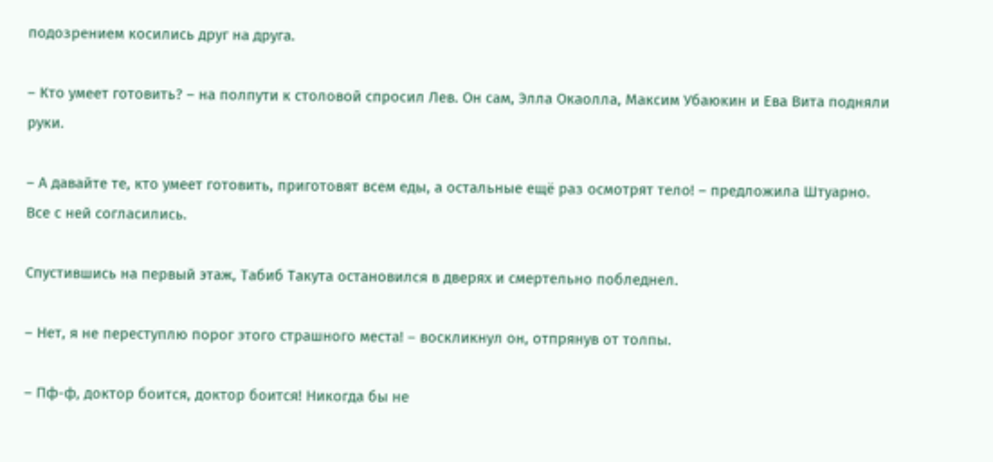подозрением косились друг на друга.

– Кто умеет готовить? – на полпути к столовой спросил Лев. Он сам, Элла Окаолла, Максим Убаюкин и Ева Вита подняли руки.

– А давайте те, кто умеет готовить, приготовят всем еды, а остальные ещё раз осмотрят тело! – предложила Штуарно. Все с ней согласились.

Спустившись на первый этаж, Табиб Такута остановился в дверях и смертельно побледнел.

– Нет, я не переступлю порог этого страшного места! – воскликнул он, отпрянув от толпы.

– Пф-ф, доктор боится, доктор боится! Никогда бы не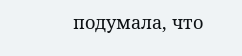подумала, что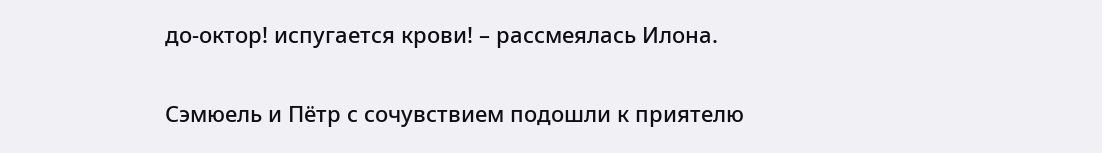до-октор! испугается крови! – рассмеялась Илона.

Сэмюель и Пётр с сочувствием подошли к приятелю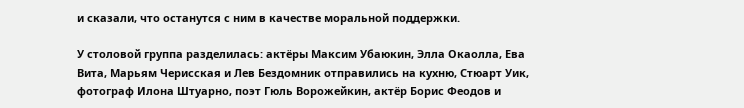и сказали, что останутся с ним в качестве моральной поддержки.

У столовой группа разделилась: актёры Максим Убаюкин, Элла Окаолла, Ева Вита, Марьям Черисская и Лев Бездомник отправились на кухню, Стюарт Уик, фотограф Илона Штуарно, поэт Гюль Ворожейкин, актёр Борис Феодов и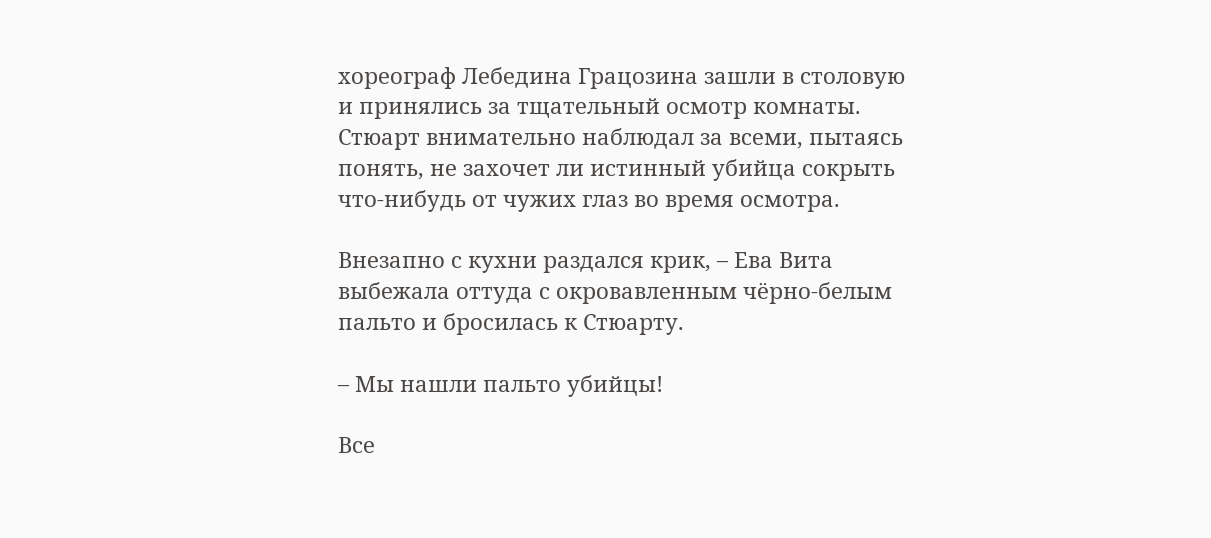хореограф Лебедина Грацозина зашли в столовую и принялись за тщательный осмотр комнаты. Стюарт внимательно наблюдал за всеми, пытаясь понять, не захочет ли истинный убийца сокрыть что-нибудь от чужих глаз во время осмотра.

Внезапно с кухни раздался крик, – Ева Вита выбежала оттуда с окровавленным чёрно-белым пальто и бросилась к Стюарту.

– Мы нашли пальто убийцы!

Все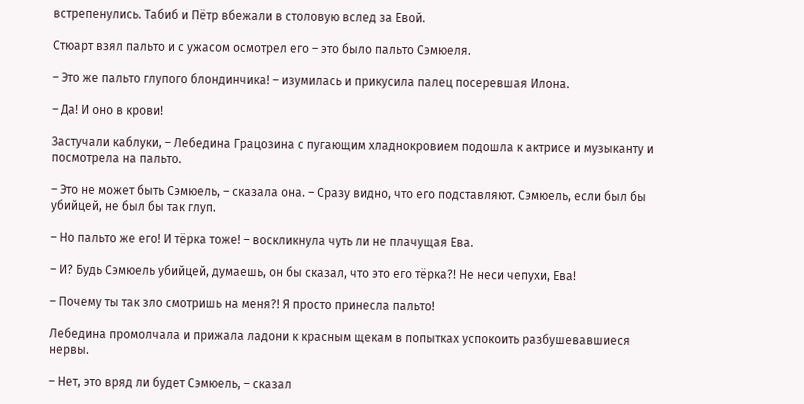встрепенулись. Табиб и Пётр вбежали в столовую вслед за Евой.

Стюарт взял пальто и с ужасом осмотрел его – это было пальто Сэмюеля.

– Это же пальто глупого блондинчика! – изумилась и прикусила палец посеревшая Илона.

– Да! И оно в крови!

Застучали каблуки, – Лебедина Грацозина с пугающим хладнокровием подошла к актрисе и музыканту и посмотрела на пальто.

– Это не может быть Сэмюель, – сказала она. – Сразу видно, что его подставляют. Сэмюель, если был бы убийцей, не был бы так глуп.

– Но пальто же его! И тёрка тоже! – воскликнула чуть ли не плачущая Ева.

– И? Будь Сэмюель убийцей, думаешь, он бы сказал, что это его тёрка?! Не неси чепухи, Ева!

– Почему ты так зло смотришь на меня?! Я просто принесла пальто!

Лебедина промолчала и прижала ладони к красным щекам в попытках успокоить разбушевавшиеся нервы.

– Нет, это вряд ли будет Сэмюель, – сказал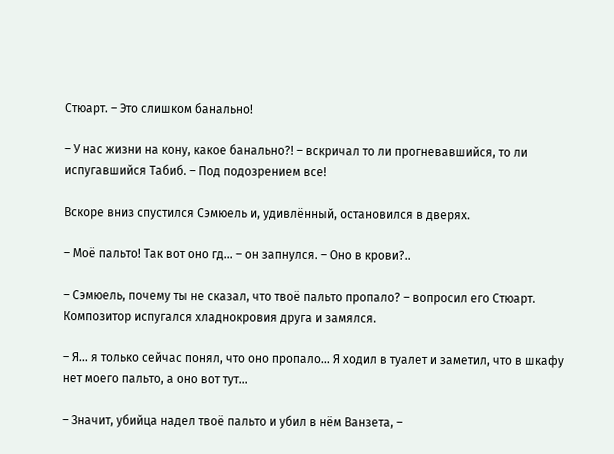Стюарт. – Это слишком банально!

– У нас жизни на кону, какое банально?! – вскричал то ли прогневавшийся, то ли испугавшийся Табиб. – Под подозрением все!

Вскоре вниз спустился Сэмюель и, удивлённый, остановился в дверях.

– Моё пальто! Так вот оно гд... – он запнулся. – Оно в крови?..

– Сэмюель, почему ты не сказал, что твоё пальто пропало? – вопросил его Стюарт. Композитор испугался хладнокровия друга и замялся.

– Я... я только сейчас понял, что оно пропало... Я ходил в туалет и заметил, что в шкафу нет моего пальто, а оно вот тут...

– Значит, убийца надел твоё пальто и убил в нём Ванзета, –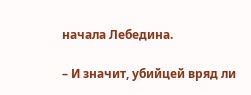начала Лебедина.

– И значит, убийцей вряд ли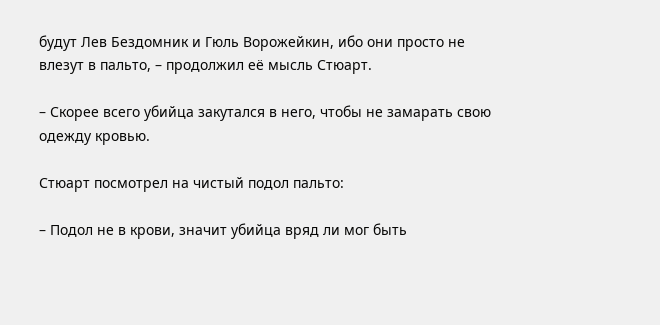будут Лев Бездомник и Гюль Ворожейкин, ибо они просто не влезут в пальто, – продолжил её мысль Стюарт.

– Скорее всего убийца закутался в него, чтобы не замарать свою одежду кровью.

Стюарт посмотрел на чистый подол пальто:

– Подол не в крови, значит убийца вряд ли мог быть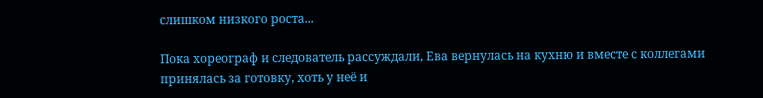слишком низкого роста...

Пока хореограф и следователь рассуждали, Ева вернулась на кухню и вместе с коллегами принялась за готовку, хоть у неё и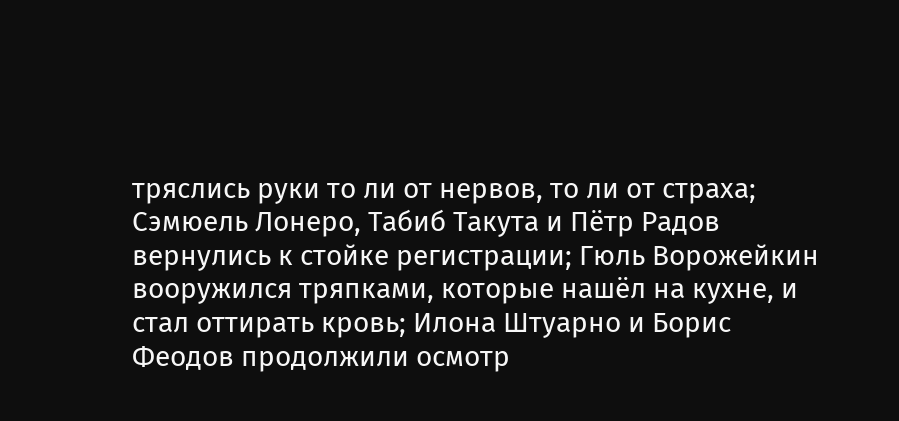тряслись руки то ли от нервов, то ли от страха; Сэмюель Лонеро, Табиб Такута и Пётр Радов вернулись к стойке регистрации; Гюль Ворожейкин вооружился тряпками, которые нашёл на кухне, и стал оттирать кровь; Илона Штуарно и Борис Феодов продолжили осмотр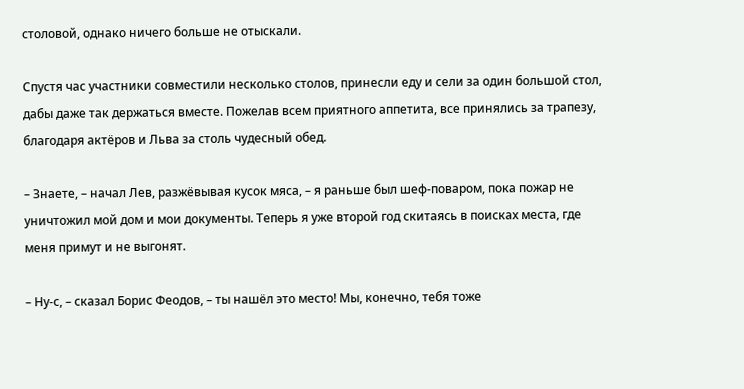столовой, однако ничего больше не отыскали.

Спустя час участники совместили несколько столов, принесли еду и сели за один большой стол, дабы даже так держаться вместе. Пожелав всем приятного аппетита, все принялись за трапезу, благодаря актёров и Льва за столь чудесный обед.

– Знаете, – начал Лев, разжёвывая кусок мяса, – я раньше был шеф-поваром, пока пожар не уничтожил мой дом и мои документы. Теперь я уже второй год скитаясь в поисках места, где меня примут и не выгонят.

– Ну-с, – сказал Борис Феодов, – ты нашёл это место! Мы, конечно, тебя тоже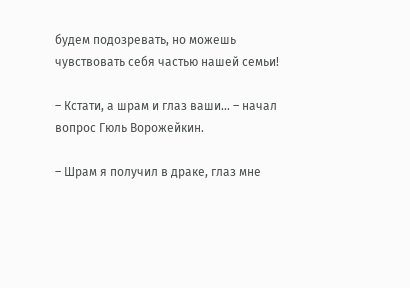будем подозревать, но можешь чувствовать себя частью нашей семьи!

– Кстати, а шрам и глаз ваши... – начал вопрос Гюль Ворожейкин.

– Шрам я получил в драке, глаз мне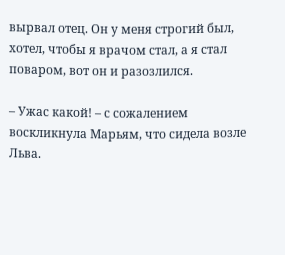вырвал отец. Он у меня строгий был, хотел, чтобы я врачом стал, а я стал поваром, вот он и разозлился.

– Ужас какой! – с сожалением воскликнула Марьям, что сидела возле Льва.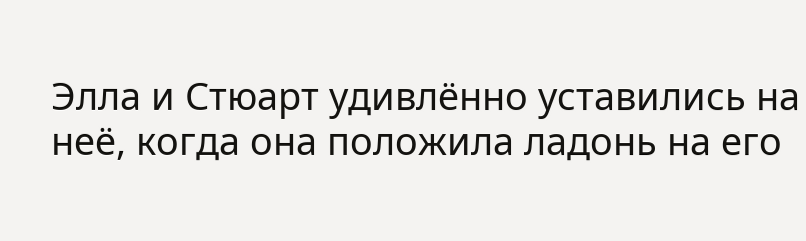Элла и Стюарт удивлённо уставились на неё, когда она положила ладонь на его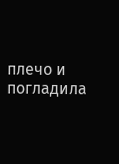плечо и погладила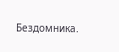Бездомника.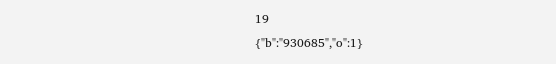19
{"b":"930685","o":1}